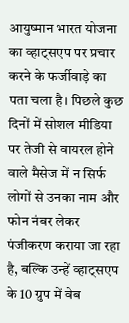आयुष्मान भारत योजना का व्हाट्सएप पर प्रचार करने के फर्जीवाड़े का पता चला है। पिछले कुछ दिनों में सोशल मीडिया पर तेजी से वायरल होने वाले मैसेज में न सिर्फ लोगों से उनका नाम और फोन नंबर लेकर पंजीकरण कराया जा रहा है, बल्कि उन्हें व्हाट्सएप के 10 ग्रुप में वेब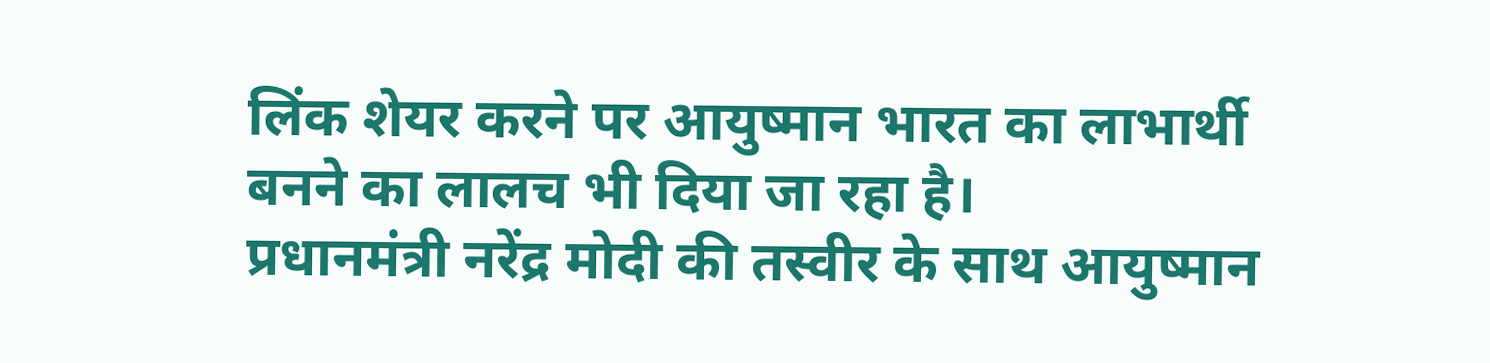लिंक शेयर करने पर आयुष्मान भारत का लाभार्थी बनने का लालच भी दिया जा रहा है।
प्रधानमंत्री नरेंद्र मोदी की तस्वीर के साथ आयुष्मान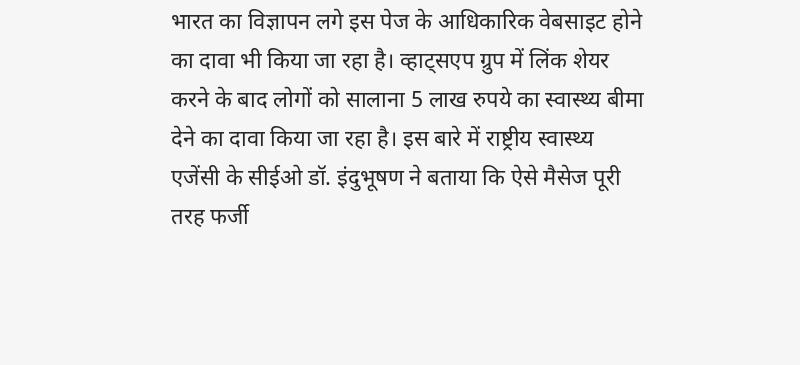भारत का विज्ञापन लगे इस पेज के आधिकारिक वेबसाइट होने का दावा भी किया जा रहा है। व्हाट्सएप ग्रुप में लिंक शेयर करने के बाद लोगों को सालाना 5 लाख रुपये का स्वास्थ्य बीमा देने का दावा किया जा रहा है। इस बारे में राष्ट्रीय स्वास्थ्य एजेंसी के सीईओ डॉ. इंदुभूषण ने बताया कि ऐसे मैसेज पूरी तरह फर्जी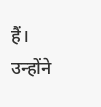हैं। उन्होंने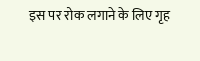इस पर रोक लगाने के लिए गृह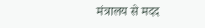मंत्रालय से मदद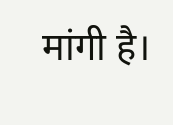मांगी है।